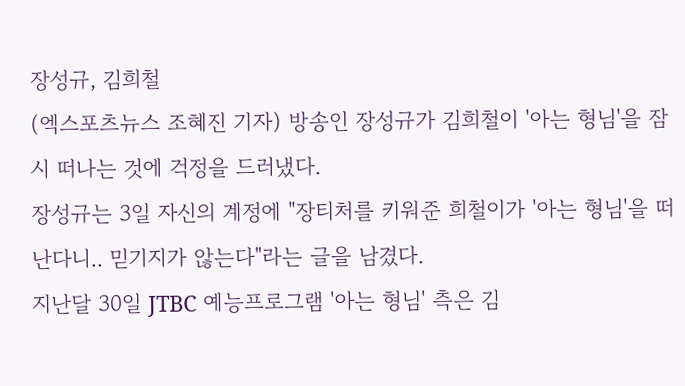장성규, 김희철
(엑스포츠뉴스 조혜진 기자) 방송인 장성규가 김희철이 '아는 형님'을 잠시 떠나는 것에 걱정을 드러냈다.
장성규는 3일 자신의 계정에 "장티처를 키워준 희철이가 '아는 형님'을 떠난다니.. 믿기지가 않는다"라는 글을 남겼다.
지난달 30일 JTBC 예능프로그램 '아는 형님' 측은 김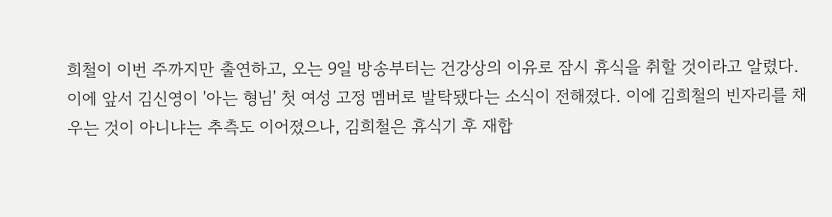희철이 이번 주까지만 출연하고, 오는 9일 방송부터는 건강상의 이유로 잠시 휴식을 취할 것이라고 알렸다.
이에 앞서 김신영이 '아는 형님' 첫 여성 고정 멤버로 발탁됐다는 소식이 전해졌다. 이에 김희철의 빈자리를 채우는 것이 아니냐는 추측도 이어졌으나, 김희철은 휴식기 후 재합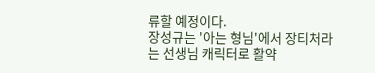류할 예정이다.
장성규는 '아는 형님'에서 장티처라는 선생님 캐릭터로 활약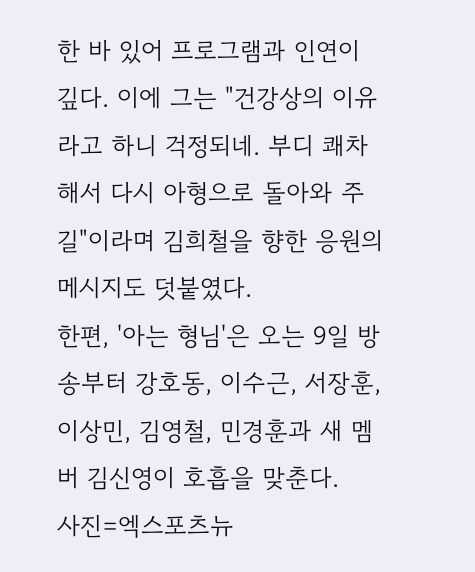한 바 있어 프로그램과 인연이 깊다. 이에 그는 "건강상의 이유라고 하니 걱정되네. 부디 쾌차해서 다시 아형으로 돌아와 주길"이라며 김희철을 향한 응원의 메시지도 덧붙였다.
한편, '아는 형님'은 오는 9일 방송부터 강호동, 이수근, 서장훈, 이상민, 김영철, 민경훈과 새 멤버 김신영이 호흡을 맞춘다.
사진=엑스포츠뉴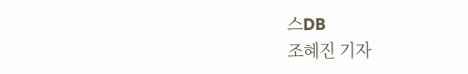스DB
조혜진 기자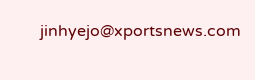jinhyejo@xportsnews.com